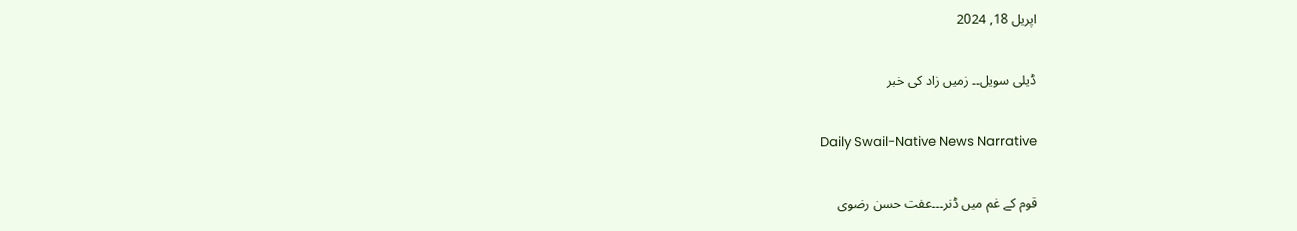اپریل 18, 2024

ڈیلی سویل۔۔ زمیں زاد کی خبر

Daily Swail-Native News Narrative

قوم کے غم میں ڈنر۔۔۔عفت حسن رضوی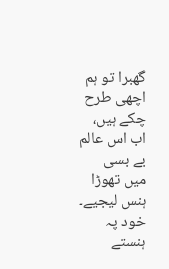گھبرا تو ہم اچھی طرح چکے ہیں، اب اس عالم بے بسی میں تھوڑا ہنس لیجیے۔ خود پہ ہنستے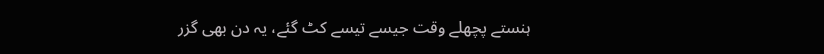ہنستے پچھلے وقت جیسے تیسے کٹ گئے، یہ دن بھی گزر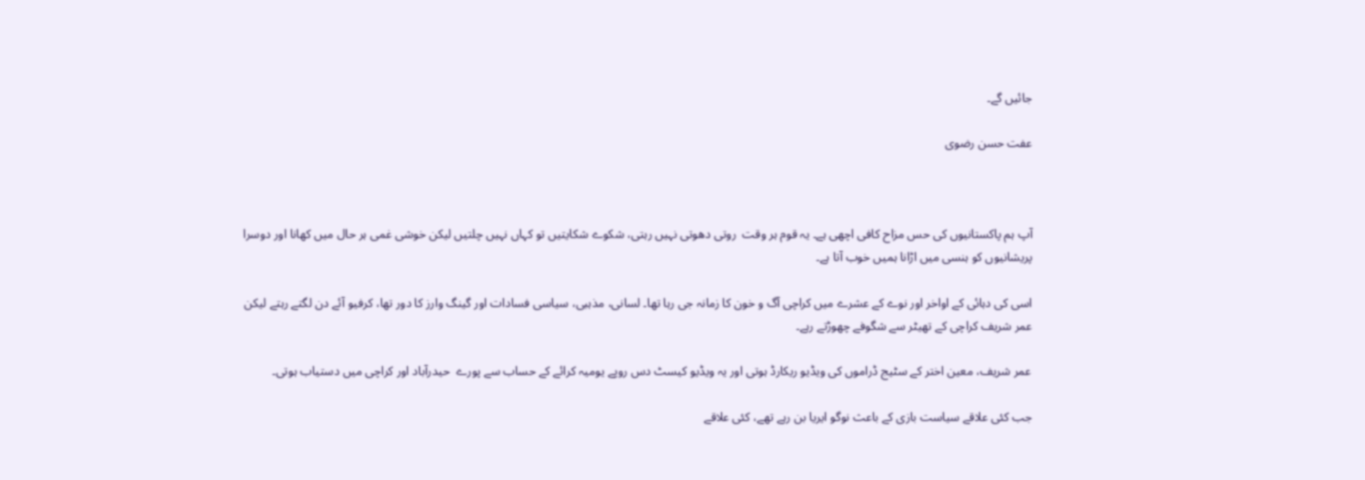جائیں گے۔

عفت حسن رضوی



آپ ہم پاکستانیوں کی حس مزاح کافی اچھی ہے۔ یہ قوم ہر وقت  روتی دھوتی نہیں رہتی، شکوے شکایتیں تو کہاں نہیں چلتیں لیکن خوشی غمی ہر حال میں کھانا اور دوسرا پریشانیوں کو ہنسی میں اڑانا ہمیں خوب آتا ہے۔

اسی کی دہائی کے اواخر اور نوے کے عشرے میں کراچی آگ و خون کا زمانہ جی رہا تھا۔ لسانی، مذہبی، سیاسی فسادات اور گینگ وارز کا دور تھا، کرفیو آئے دن لگتے رہتے لیکن عمر شریف کراچی کے تھیٹر سے شگوفے چھوڑتے رہے۔

عمر شریف، معین اختر کے سٹیج ڈراموں کی ویڈیو ریکارڈ ہوتی اور یہ ویڈیو کیسٹ دس روپے یومیہ کرائے کے حساب سے پورے  حیدرآباد اور کراچی میں دستیاب ہوتی۔

جب کئی علاقے سیاست بازی کے باعث نوگو ایریا بن رہے تھے، کئی علاقے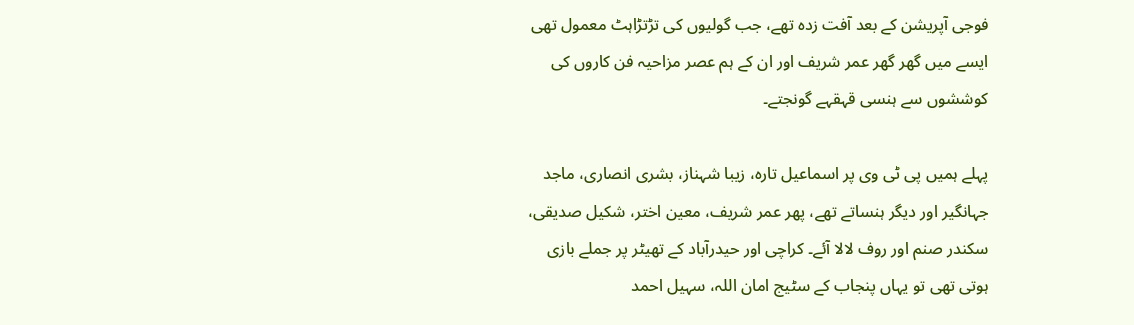فوجی آپریشن کے بعد آفت زدہ تھے، جب گولیوں کی تڑتڑاہٹ معمول تھی ایسے میں گھر گھر عمر شریف اور ان کے ہم عصر مزاحیہ فن کاروں کی کوششوں سے ہنسی قہقہے گونجتے۔

پہلے ہمیں پی ٹی وی پر اسماعیل تارہ، زیبا شہناز، بشری انصاری، ماجد جہانگیر اور دیگر ہنساتے تھے، پھر عمر شریف، معین اختر، شکیل صدیقی، سکندر صنم اور روف لالا آئے۔ کراچی اور حیدرآباد کے تھیٹر پر جملے بازی ہوتی تھی تو یہاں پنجاب کے سٹیج امان اللہ، سہیل احمد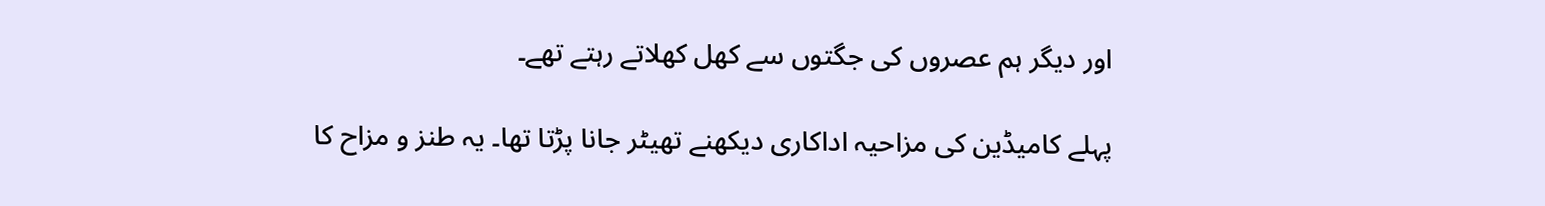اور دیگر ہم عصروں کی جگتوں سے کھل کھلاتے رہتے تھے۔

پہلے کامیڈین کی مزاحیہ اداکاری دیکھنے تھیٹر جانا پڑتا تھا۔ یہ طنز و مزاح کا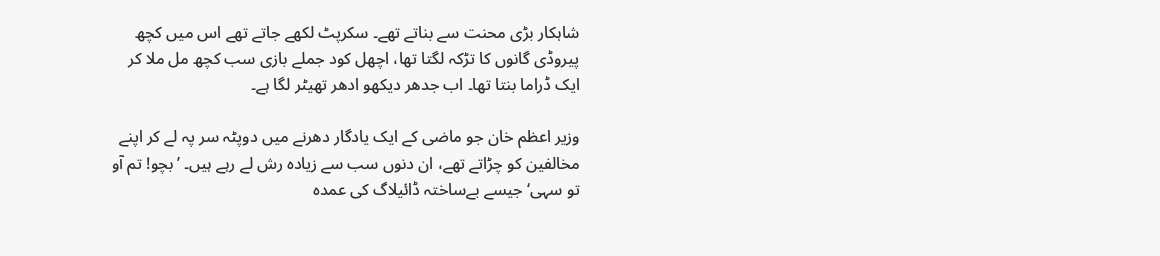شاہکار بڑی محنت سے بناتے تھے۔ سکرپٹ لکھے جاتے تھے اس میں کچھ پیروڈی گانوں کا تڑکہ لگتا تھا، اچھل کود جملے بازی سب کچھ مل ملا کر ایک ڈراما بنتا تھا۔ اب جدھر دیکھو ادھر تھیٹر لگا ہے۔

وزیر اعظم خان جو ماضی کے ایک یادگار دھرنے میں دوپٹہ سر پہ لے کر اپنے مخالفین کو چڑاتے تھے، ان دنوں سب سے زیادہ رش لے رہے ہیں۔ ’بچو! تم آو تو سہی‘ جیسے بےساختہ ڈائیلاگ کی عمدہ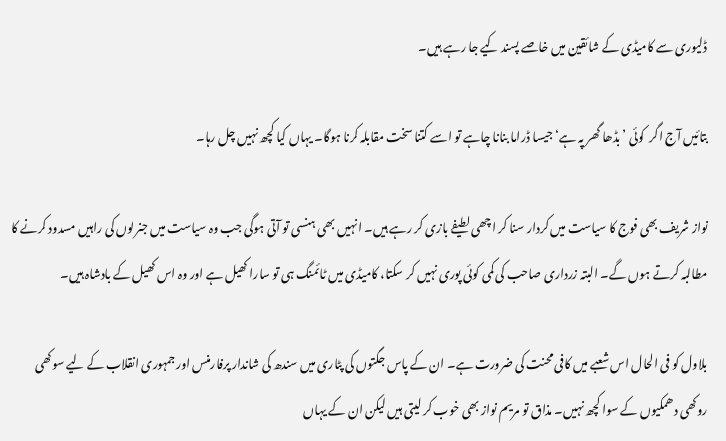ڈلیوری سے کامیڈی کے شائقین میں خاصے پسند کیے جا رہے ہیں۔

بتائیں آج اگر  کوئی ’بڈھا گھر پہ ہے‘ جیسا ڈراما بنانا چاہے تو اسے کتنا سخت مقابلہ کرنا ہوگا۔ یہاں کیا کچھ نہیں چل رہا۔

نواز شریف بھی فوج کا سیاست میں کردار سنا کر اچھی لطیفے بازی کر رہے ہیں۔ انہیں بھی ہنسی تو آتی ہوگی جب وہ سیاست میں جنرلوں کی راہیں مسدود کرنے کا مطالبہ کرتے ہوں گے۔ البتہ زرداری صاحب کی کمی کوئی پوری نہیں کر سکتا، کامیڈی میں ٹائمنگ ہی تو سارا کھیل ہے اور وہ اس کھیل کے بادشاہ ہیں۔

بلاول کو فی الحال اس شعبے میں کافی محنت کی ضرورت ہے۔ ان کے پاس جگتوں کی پٹاری میں سندھ کی شاندار پرفارمنس اور جمہوری انقلاب کے لیے سوکھی روکھی دھمکیوں کے سوا کچھ نہیں۔ مذاق تو مریم نواز بھی خوب کر لیتی ہیں لیکن ان کے یہاں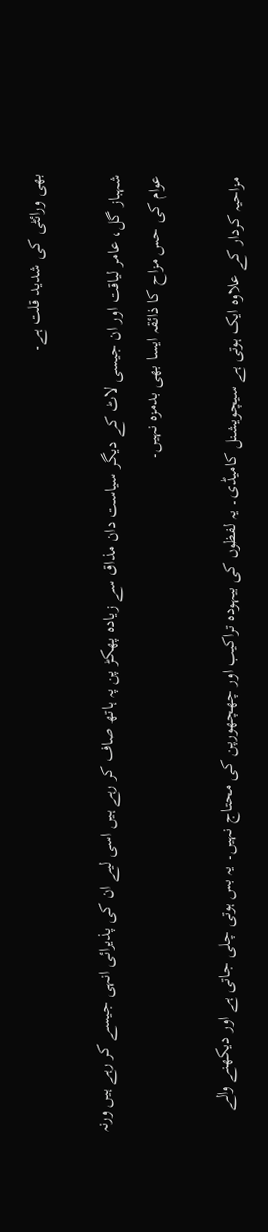بھی ورائٹی کی شدید قلت ہے۔

شہباز گل، عامر لیاقت اور ان جیسی لاٹ کے دیگر سیاست دان مذاق سے زیادہ پھکڑ پن پہ ہاتھ صاف کر رہے ہیں اسی لیے ان کی پذیرائی انہی جیسے کر رہے ہیں ورنہ عوام کی حس مزاح کا ذائقہ ایسا بھی بدمزہ نہیں۔

مزاحیہ کردار کے علاوہ ایک ہوتی ہے سیچویشنل کامیڈی۔ یہ لفظوں کی بیہودہ تراکیب اور چھچھورپن کی محتاج نہیں۔ یہ بس ہوتی چلی جاتی ہے اور دیکھنے والے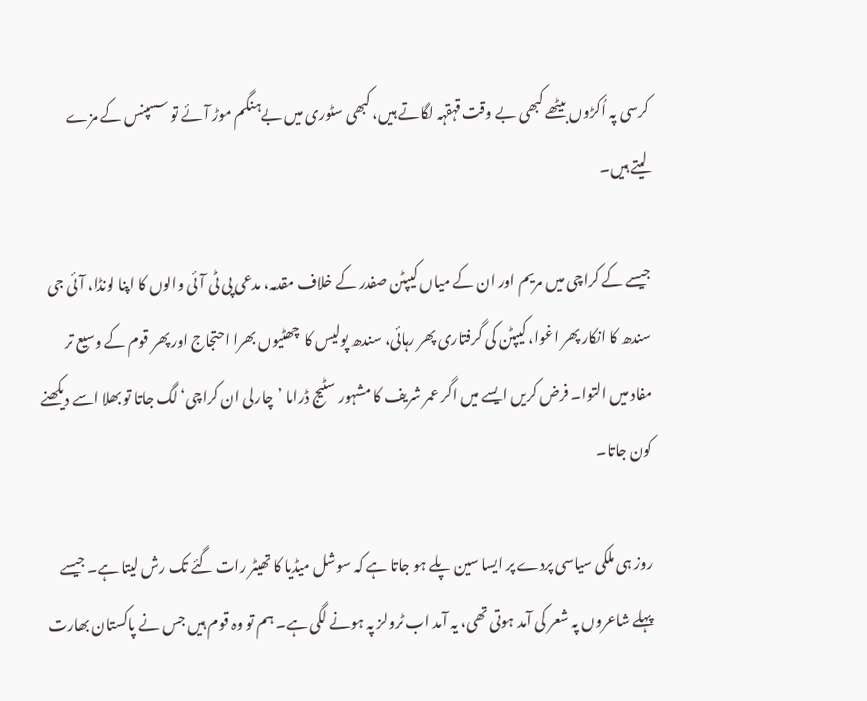کرسی پہ اُکڑوں بیٹھے کبھی بے وقت قہقہہ لگاتے ہیں، کبھی سٹوری میں بےہنگم موڑ آئے تو سسپنس کے مزے لیتے ہیں۔

جیسے کے کراچی میں مریم اور ان کے میاں کیپٹن صفدر کے خلاف مقدمہ، مدعی پی ٹی آئی والوں کا اپنا لونڈا، آئی جی سندھ کا انکار پھر اغوا، کیپٹن کی گرفتاری پھر رہائی، سندھ پولیس کا  چھٹیوں بھرا احتجاج اور پھر قوم کے وسیع تر مفاد میں التوا۔ فرض کریں ایسے میں اگر عمر شریف کا مشہور سٹیج ڈراما ’چارلی ان کراچی‘ لگ جاتا تو بھلا اسے دیکھنے کون جاتا۔

روز ہی ملکی سیاسی پردے پر ایسا سین پلے ہو جاتا ہے کہ سوشل میڈیا کا تھیٹر رات گئے تک رش لیتا ہے۔ جیسے پہلے شاعروں پہ شعر کی آمد ہوتی تھی، یہ آمد اب ٹرولز پہ ہونے لگی ہے۔ ہم تو وہ قوم ہیں جس نے پاکستان بھارت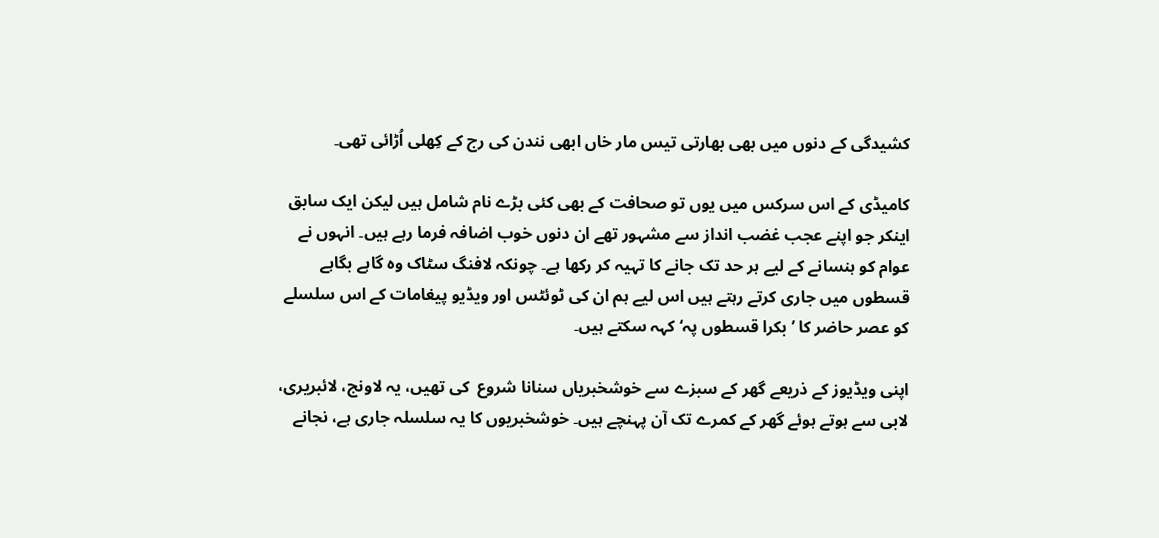کشیدگی کے دنوں میں بھی بھارتی تیس مار خاں ابھی نندن کی رج کے کِھلی اُڑائی تھی۔

کامیڈی کے اس سرکس میں یوں تو صحافت کے بھی کئی بڑے نام شامل ہیں لیکن ایک سابق اینکر جو اپنے عجب غضب انداز سے مشہور تھے ان دنوں خوب اضافہ فرما رہے ہیں۔ انہوں نے عوام کو ہنسانے کے لیے ہر حد تک جانے کا تہیہ کر رکھا ہے۔ چونکہ لافنگ سٹاک وہ گاہے بگاہے قسطوں میں جاری کرتے رہتے ہیں اس لیے ہم ان کی ٹوئٹس اور ویڈیو پیغامات کے اس سلسلے کو عصر حاضر کا ’بکرا قسطوں پہ‘ کہہ سکتے ہیں۔

اپنی ویڈیوز کے ذریعے گھر کے سبزے سے خوشخبریاں سنانا شروع  کی تھیں، یہ لاونج، لائبریری، لابی سے ہوتے ہوئے گھر کے کمرے تک آن پہنچے ہیں۔ خوشخبریوں کا یہ سلسلہ جاری ہے، نجانے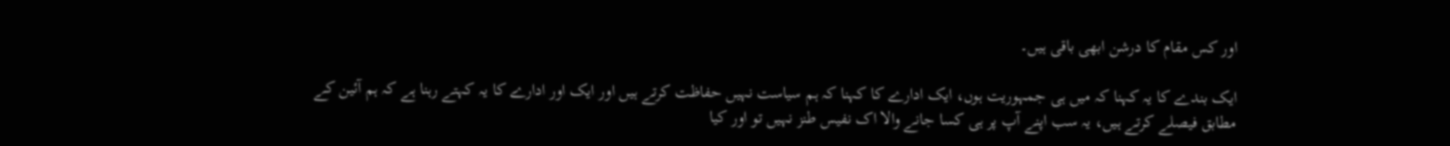اور کس مقام کا درشن ابھی باقی ہیں۔

ایک بندے کا یہ کہنا کہ میں ہی جمہوریت ہوں، ایک ادارے کا کہنا کہ ہم سیاست نہیں حفاظت کرتے ہیں اور ایک اور ادارے کا یہ کہتے رہنا ہے کہ ہم آئین کے مطابق فیصلے کرتے ہیں، یہ سب اپنے آپ پر ہی کسا جانے والا اک نفیس طنز نہیں تو اور کیا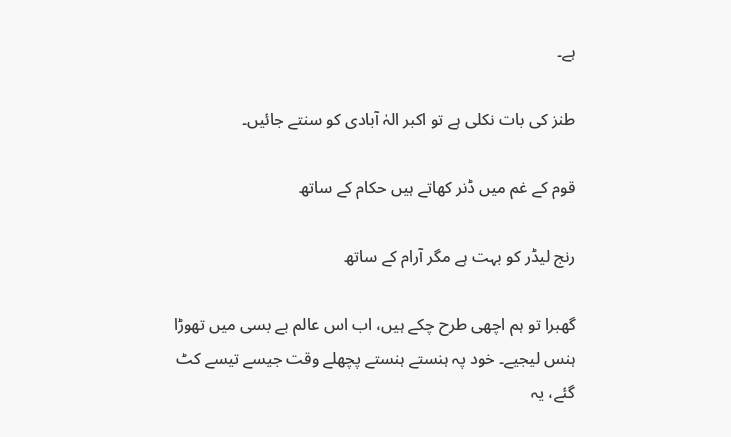ہے۔

طنز کی بات نکلی ہے تو اکبر الہٰ آبادی کو سنتے جائیں۔

قوم کے غم میں ڈنر کھاتے ہیں حکام کے ساتھ

رنج لیڈر کو بہت ہے مگر آرام کے ساتھ

گھبرا تو ہم اچھی طرح چکے ہیں، اب اس عالم بے بسی میں تھوڑا ہنس لیجیے۔ خود پہ ہنستے ہنستے پچھلے وقت جیسے تیسے کٹ گئے، یہ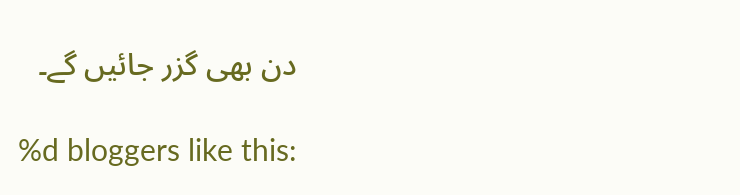دن بھی گزر جائیں گے۔

%d bloggers like this: